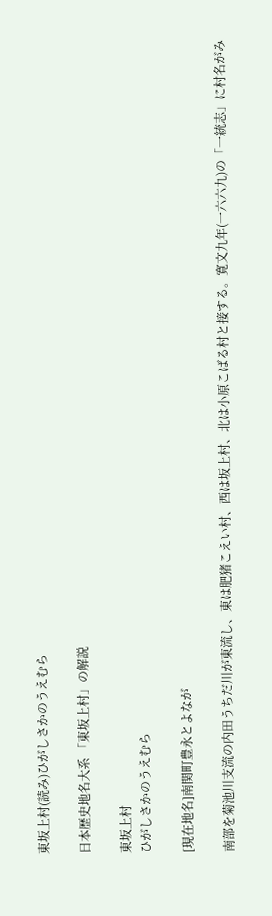東坂上村(読み)ひがしさかのうえむら

日本歴史地名大系 「東坂上村」の解説

東坂上村
ひがしさかのうえむら

[現在地名]南関町豊永とよなが

南部を菊池川支流の内田うちだ川が東流し、東は肥猪こえい村、西は坂上村、北は小原こばる村と接する。寛文九年(一六六九)の「一統志」に村名がみ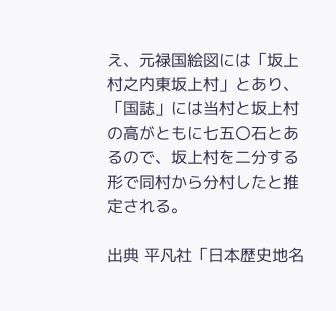え、元禄国絵図には「坂上村之内東坂上村」とあり、「国誌」には当村と坂上村の高がともに七五〇石とあるので、坂上村を二分する形で同村から分村したと推定される。

出典 平凡社「日本歴史地名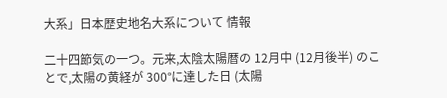大系」日本歴史地名大系について 情報

二十四節気の一つ。元来,太陰太陽暦の 12月中 (12月後半) のことで,太陽の黄経が 300°に達した日 (太陽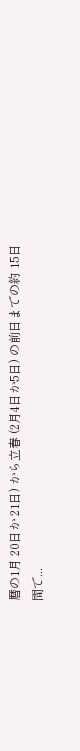暦の1月 20日か 21日) から立春 (2月4日か5日) の前日までの約 15日間で...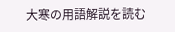大寒の用語解説を読む